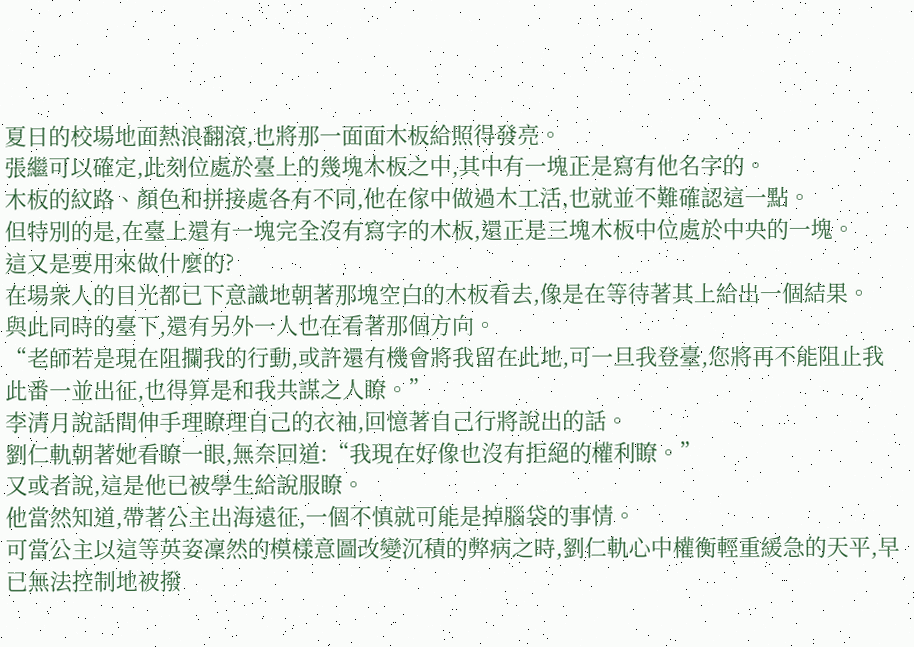夏日的校場地面熱浪翻滾,也將那一面面木板給照得發亮。
張繼可以確定,此刻位處於臺上的幾塊木板之中,其中有一塊正是寫有他名字的。
木板的紋路、顏色和拼接處各有不同,他在傢中做過木工活,也就並不難確認這一點。
但特別的是,在臺上還有一塊完全沒有寫字的木板,還正是三塊木板中位處於中央的一塊。
這又是要用來做什麼的?
在場衆人的目光都已下意識地朝著那塊空白的木板看去,像是在等待著其上給出一個結果。
與此同時的臺下,還有另外一人也在看著那個方向。
“老師若是現在阻攔我的行動,或許還有機會將我留在此地,可一旦我登臺,您將再不能阻止我此番一並出征,也得算是和我共謀之人瞭。”
李清月說話間伸手理瞭理自己的衣袖,回憶著自己行將說出的話。
劉仁軌朝著她看瞭一眼,無奈回道:“我現在好像也沒有拒絕的權利瞭。”
又或者說,這是他已被學生給說服瞭。
他當然知道,帶著公主出海遠征,一個不慎就可能是掉腦袋的事情。
可當公主以這等英姿凜然的模樣意圖改變沉積的弊病之時,劉仁軌心中權衡輕重緩急的天平,早已無法控制地被撥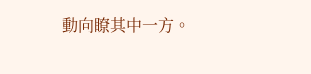動向瞭其中一方。